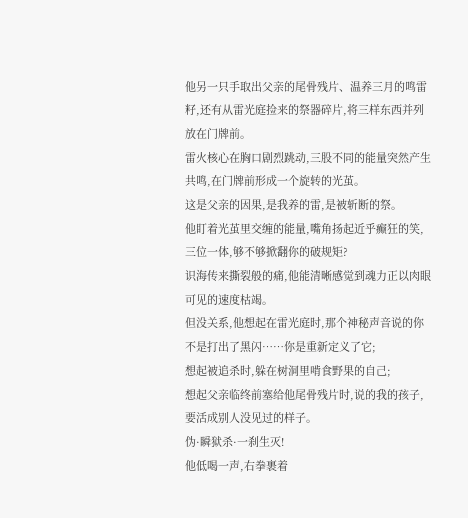他另一只手取出父亲的尾骨残片、温养三月的鸣雷籽,还有从雷光庭捡来的祭器碎片,将三样东西并列放在门牌前。
雷火核心在胸口剧烈跳动,三股不同的能量突然产生共鸣,在门牌前形成一个旋转的光茧。
这是父亲的因果,是我养的雷,是被斩断的祭。
他盯着光茧里交缠的能量,嘴角扬起近乎癫狂的笑,
三位一体,够不够掀翻你的破规矩?
识海传来撕裂般的痛,他能清晰感觉到魂力正以肉眼可见的速度枯竭。
但没关系,他想起在雷光庭时,那个神秘声音说的你不是打出了黑闪……你是重新定义了它;
想起被追杀时,躲在树洞里啃食野果的自己;
想起父亲临终前塞给他尾骨残片时,说的我的孩子,要活成别人没见过的样子。
伪·瞬狱杀·一刹生灭!
他低喝一声,右拳裹着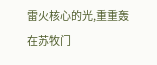雷火核心的光,重重轰在苏牧门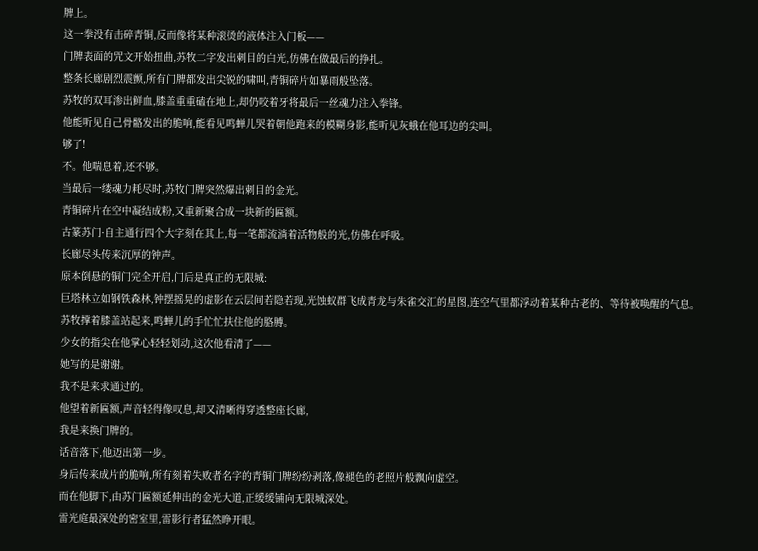牌上。
这一拳没有击碎青铜,反而像将某种滚烫的液体注入门板——
门牌表面的咒文开始扭曲,苏牧二字发出刺目的白光,仿佛在做最后的挣扎。
整条长廊剧烈震颤,所有门牌都发出尖锐的啸叫,青铜碎片如暴雨般坠落。
苏牧的双耳渗出鲜血,膝盖重重磕在地上,却仍咬着牙将最后一丝魂力注入拳锋。
他能听见自己骨骼发出的脆响,能看见鸣蝉儿哭着朝他跑来的模糊身影,能听见灰蛾在他耳边的尖叫。
够了!
不。他喘息着,还不够。
当最后一缕魂力耗尽时,苏牧门牌突然爆出刺目的金光。
青铜碎片在空中凝结成粉,又重新聚合成一块新的匾额。
古篆苏门·自主通行四个大字刻在其上,每一笔都流淌着活物般的光,仿佛在呼吸。
长廊尽头传来沉厚的钟声。
原本倒悬的铜门完全开启,门后是真正的无限城:
巨塔林立如钢铁森林,钟摆摇晃的虚影在云层间若隐若现,光蚀蚁群飞成青龙与朱雀交汇的星图,连空气里都浮动着某种古老的、等待被唤醒的气息。
苏牧撑着膝盖站起来,鸣蝉儿的手忙忙扶住他的胳膊。
少女的指尖在他掌心轻轻划动,这次他看清了——
她写的是谢谢。
我不是来求通过的。
他望着新匾额,声音轻得像叹息,却又清晰得穿透整座长廊,
我是来换门牌的。
话音落下,他迈出第一步。
身后传来成片的脆响,所有刻着失败者名字的青铜门牌纷纷剥落,像褪色的老照片般飘向虚空。
而在他脚下,由苏门匾额延伸出的金光大道,正缓缓铺向无限城深处。
雷光庭最深处的密室里,雷影行者猛然睁开眼。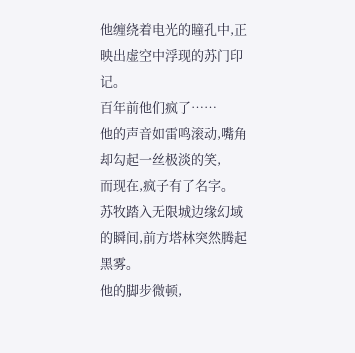他缠绕着电光的瞳孔中,正映出虚空中浮现的苏门印记。
百年前他们疯了……
他的声音如雷鸣滚动,嘴角却勾起一丝极淡的笑,
而现在,疯子有了名字。
苏牧踏入无限城边缘幻域的瞬间,前方塔林突然腾起黑雾。
他的脚步微顿,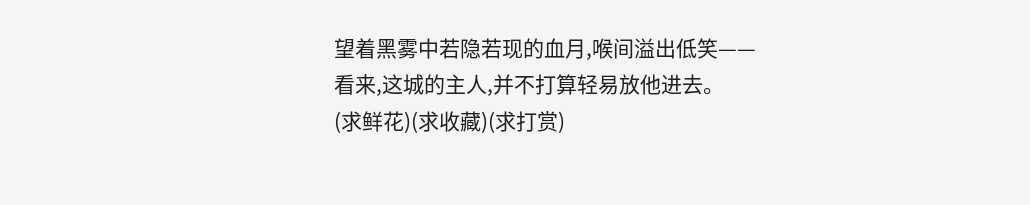望着黑雾中若隐若现的血月,喉间溢出低笑——
看来,这城的主人,并不打算轻易放他进去。
(求鲜花)(求收藏)(求打赏)